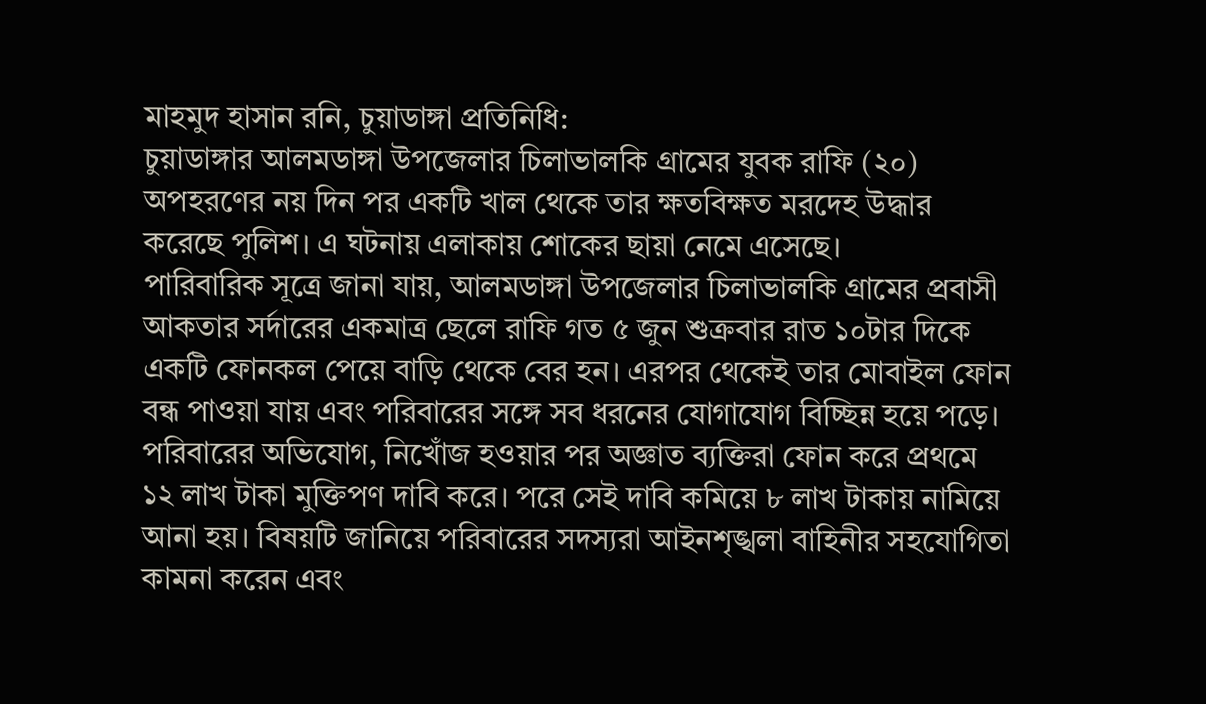মাহমুদ হাসান রনি, চুয়াডাঙ্গা প্রতিনিধি:
চুয়াডাঙ্গার আলমডাঙ্গা উপজেলার চিলাভালকি গ্রামের যুবক রাফি (২০) অপহরণের নয় দিন পর একটি খাল থেকে তার ক্ষতবিক্ষত মরদেহ উদ্ধার করেছে পুলিশ। এ ঘটনায় এলাকায় শোকের ছায়া নেমে এসেছে।
পারিবারিক সূত্রে জানা যায়, আলমডাঙ্গা উপজেলার চিলাভালকি গ্রামের প্রবাসী আকতার সর্দারের একমাত্র ছেলে রাফি গত ৫ জুন শুক্রবার রাত ১০টার দিকে একটি ফোনকল পেয়ে বাড়ি থেকে বের হন। এরপর থেকেই তার মোবাইল ফোন বন্ধ পাওয়া যায় এবং পরিবারের সঙ্গে সব ধরনের যোগাযোগ বিচ্ছিন্ন হয়ে পড়ে।
পরিবারের অভিযোগ, নিখোঁজ হওয়ার পর অজ্ঞাত ব্যক্তিরা ফোন করে প্রথমে ১২ লাখ টাকা মুক্তিপণ দাবি করে। পরে সেই দাবি কমিয়ে ৮ লাখ টাকায় নামিয়ে আনা হয়। বিষয়টি জানিয়ে পরিবারের সদস্যরা আইনশৃঙ্খলা বাহিনীর সহযোগিতা কামনা করেন এবং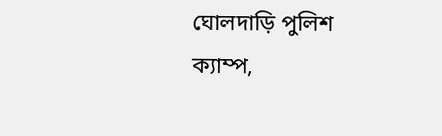ঘোলদাড়ি পুলিশ ক্যাম্প,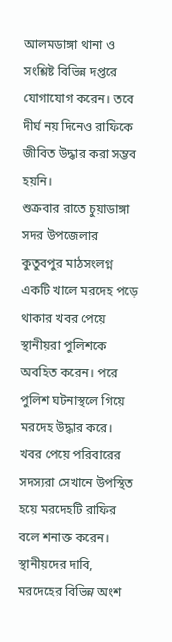আলমডাঙ্গা থানা ও সংশ্লিষ্ট বিভিন্ন দপ্তরে যোগাযোগ করেন। তবে দীর্ঘ নয় দিনেও রাফিকে জীবিত উদ্ধার করা সম্ভব হয়নি।
শুক্রবার রাতে চুয়াডাঙ্গা সদর উপজেলার কুতুবপুর মাঠসংলগ্ন একটি খালে মরদেহ পড়ে থাকার খবর পেয়ে স্থানীয়রা পুলিশকে অবহিত করেন। পরে পুলিশ ঘটনাস্থলে গিয়ে মরদেহ উদ্ধার করে। খবর পেয়ে পরিবারের সদস্যরা সেখানে উপস্থিত হয়ে মরদেহটি রাফির বলে শনাক্ত করেন।
স্থানীয়দের দাবি, মরদেহের বিভিন্ন অংশ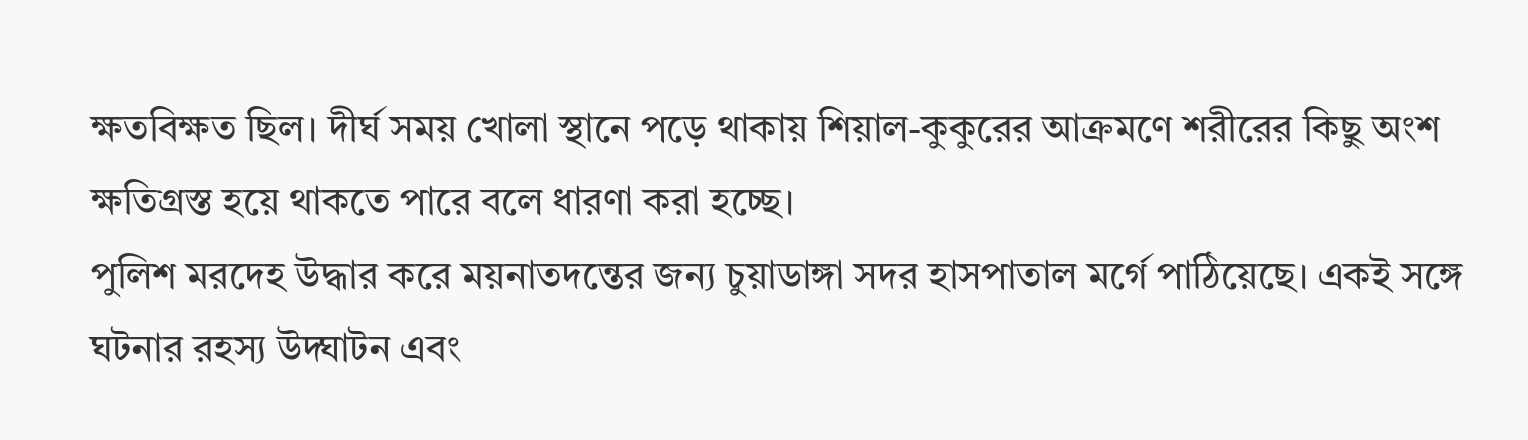ক্ষতবিক্ষত ছিল। দীর্ঘ সময় খোলা স্থানে পড়ে থাকায় শিয়াল-কুকুরের আক্রমণে শরীরের কিছু অংশ ক্ষতিগ্রস্ত হয়ে থাকতে পারে বলে ধারণা করা হচ্ছে।
পুলিশ মরদেহ উদ্ধার করে ময়নাতদন্তের জন্য চুয়াডাঙ্গা সদর হাসপাতাল মর্গে পাঠিয়েছে। একই সঙ্গে ঘটনার রহস্য উদ্ঘাটন এবং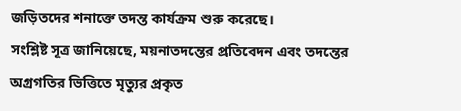জড়িতদের শনাক্তে তদন্ত কার্যক্রম শুরু করেছে।
সংশ্লিষ্ট সূত্র জানিয়েছে, ময়নাতদন্তের প্রতিবেদন এবং তদন্তের অগ্রগতির ভিত্তিতে মৃত্যুর প্রকৃত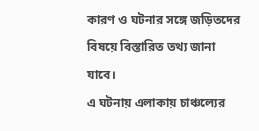কারণ ও ঘটনার সঙ্গে জড়িতদের বিষয়ে বিস্তারিত তথ্য জানা যাবে।
এ ঘটনায় এলাকায় চাঞ্চল্যের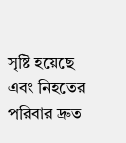সৃষ্টি হয়েছে এবং নিহতের পরিবার দ্রুত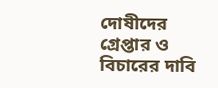দোষীদের গ্রেপ্তার ও বিচারের দাবি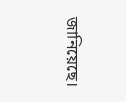জানিয়েছে।